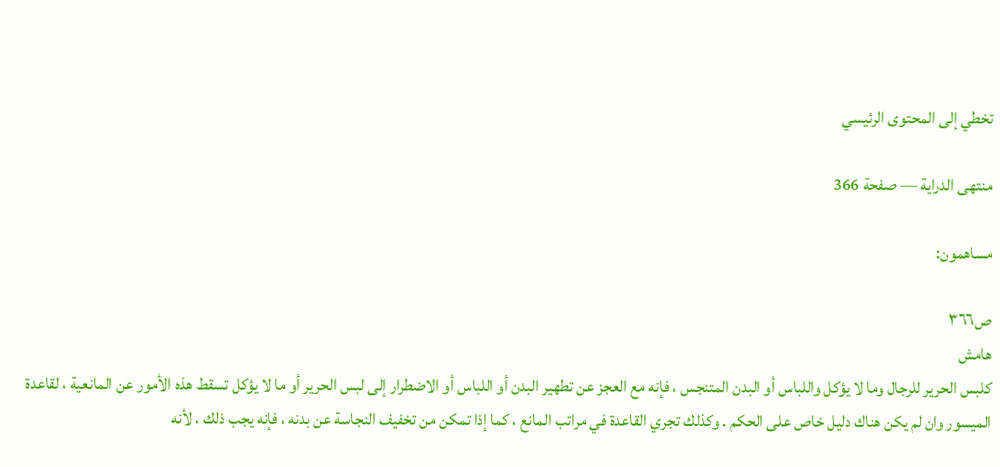تخطي إلى المحتوى الرئيسي

منتهى الدراية — صفحة 366

مساهمون:

ص٣٦٦
هامش
كلبس الحرير للرجال وما لا يؤكل واللباس أو البدن المتنجس ، فإنه مع العجز عن تطهير البدن أو اللباس أو الاضطرار إلى لبس الحرير أو ما لا يؤكل تسقط هذه الأمور عن المانعية ، لقاعدة الميسور وان لم يكن هناك دليل خاص على الحكم . وكذلك تجري القاعدة في مراتب المانع ، كما إذا تمكن من تخفيف النجاسة عن بدنه ، فإنه يجب ذلك ، لأنه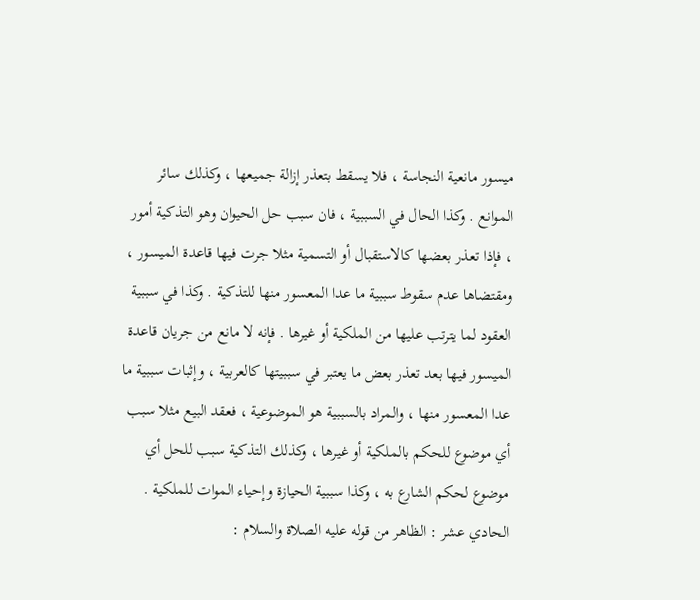ميسور مانعية النجاسة ، فلا يسقط بتعذر إزالة جميعها ، وكذلك سائر الموانع . وكذا الحال في السببية ، فان سبب حل الحيوان وهو التذكية أمور ، فإذا تعذر بعضها كالاستقبال أو التسمية مثلا جرت فيها قاعدة الميسور ، ومقتضاها عدم سقوط سببية ما عدا المعسور منها للتذكية . وكذا في سببية العقود لما يترتب عليها من الملكية أو غيرها . فإنه لا مانع من جريان قاعدة الميسور فيها بعد تعذر بعض ما يعتبر في سببيتها كالعربية ، وإثبات سببية ما عدا المعسور منها ، والمراد بالسببية هو الموضوعية ، فعقد البيع مثلا سبب أي موضوع للحكم بالملكية أو غيرها ، وكذلك التذكية سبب للحل أي موضوع لحكم الشارع به ، وكذا سببية الحيازة وإحياء الموات للملكية . الحادي عشر : الظاهر من قوله عليه الصلاة والسلام :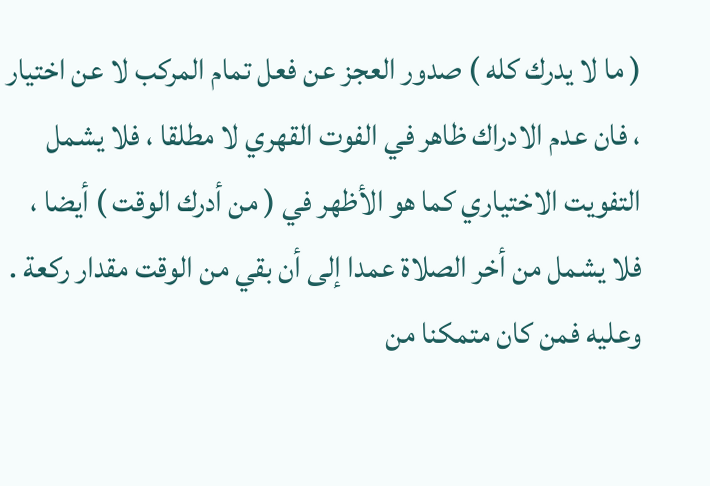( ما لا يدرك كله ) صدور العجز عن فعل تمام المركب لا عن اختيار ، فان عدم الادراك ظاهر في الفوت القهري لا مطلقا ، فلا يشمل التفويت الاختياري كما هو الأظهر في ( من أدرك الوقت ) أيضا ، فلا يشمل من أخر الصلاة عمدا إلى أن بقي من الوقت مقدار ركعة . وعليه فمن كان متمكنا من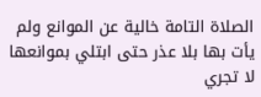الصلاة التامة خالية عن الموانع ولم يأت بها بلا عذر حتى ابتلي بموانعها لا تجري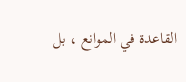القاعدة في الموانع ، بل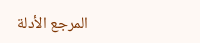المرجع الأدلة